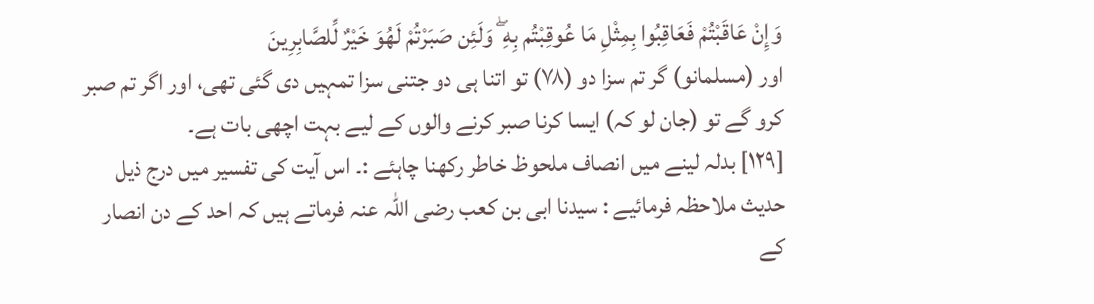وَإِنْ عَاقَبْتُمْ فَعَاقِبُوا بِمِثْلِ مَا عُوقِبْتُم بِهِ ۖ وَلَئِن صَبَرْتُمْ لَهُوَ خَيْرٌ لِّلصَّابِرِينَ
اور (مسلمانو) گر تم سزا دو (٧٨) تو اتنا ہی دو جتنی سزا تمہیں دی گئی تھی، اور اگر تم صبر کرو گے تو (جان لو کہ) ایسا کرنا صبر کرنے والوں کے لیے بہت اچھی بات ہے۔
[١٢٩] بدلہ لینے میں انصاف ملحوظ خاطر رکھنا چاہئے :۔ اس آیت کی تفسیر میں درج ذیل حدیث ملاحظہ فرمائیے : سیدنا ابی بن کعب رضی اللہ عنہ فرماتے ہیں کہ احد کے دن انصار کے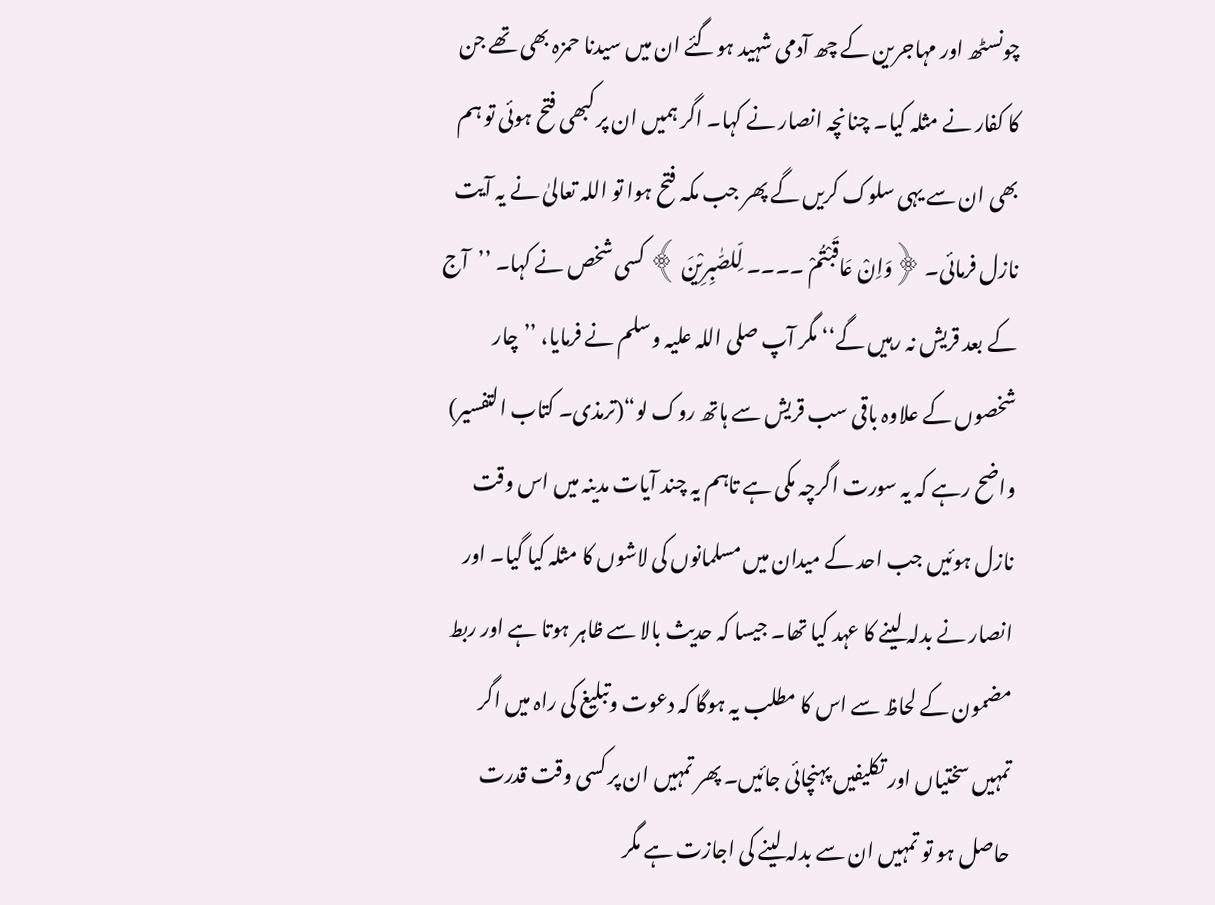چونسٹھ اور مہاجرین کے چھ آدمی شہید ہوگئے ان میں سیدنا حمزہ بھی تھے جن کا کفار نے مثلہ کیا۔ چنانچہ انصار نے کہا۔ اگر ہمیں ان پر کبھی فتح ہوئی تو ہم بھی ان سے یہی سلوک کریں گے پھر جب مکہ فتح ہوا تو اللہ تعالیٰ نے یہ آیت نازل فرمائی۔ ﴿وَاِنْ عَاقَبْتُمْ ۔۔۔۔ لِّلصّٰبِرِیْنَ ﴾ کسی شخص نے کہا۔ ’’آج کے بعد قریش نہ رہیں گے‘‘ مگر آپ صلی اللہ علیہ وسلم نے فرمایا، ’’چار شخصوں کے علاوہ باقی سب قریش سے ہاتھ روک لو“(ترمذی۔ کتاب التفسیر) واضح رہے کہ یہ سورت اگرچہ مکی ہے تاہم یہ چند آیات مدینہ میں اس وقت نازل ہوئیں جب احد کے میدان میں مسلمانوں کی لاشوں کا مثلہ کیا گیا۔ اور انصار نے بدلہ لینے کا عہد کیا تھا۔ جیسا کہ حدیث بالا سے ظاہر ہوتا ہے اور ربط مضمون کے لحاظ سے اس کا مطلب یہ ہوگا کہ دعوت وتبلیغ کی راہ میں اگر تمہیں سختیاں اور تکلیفیں پہنچائی جائیں۔ پھر تمہیں ان پر کسی وقت قدرت حاصل ہو تو تمہیں ان سے بدلہ لینے کی اجازت ہے مگر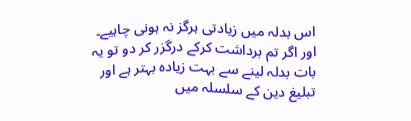اس بدلہ میں زیادتی ہرگز نہ ہونی چاہیے۔ اور اگر تم برداشت کرکے درگزر کر دو تو یہ بات بدلہ لینے سے بہت زیادہ بہتر ہے اور تبلیغ دین کے سلسلہ میں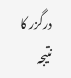درگزر کا نتیجہ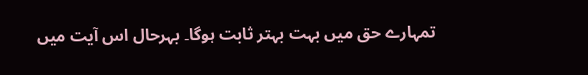تمہارے حق میں بہت بہتر ثابت ہوگا۔ بہرحال اس آیت میں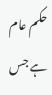حکم عام ہے جس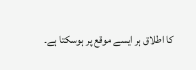کا اطلاق ہر ایسے موقع پر ہوسکتا ہے۔